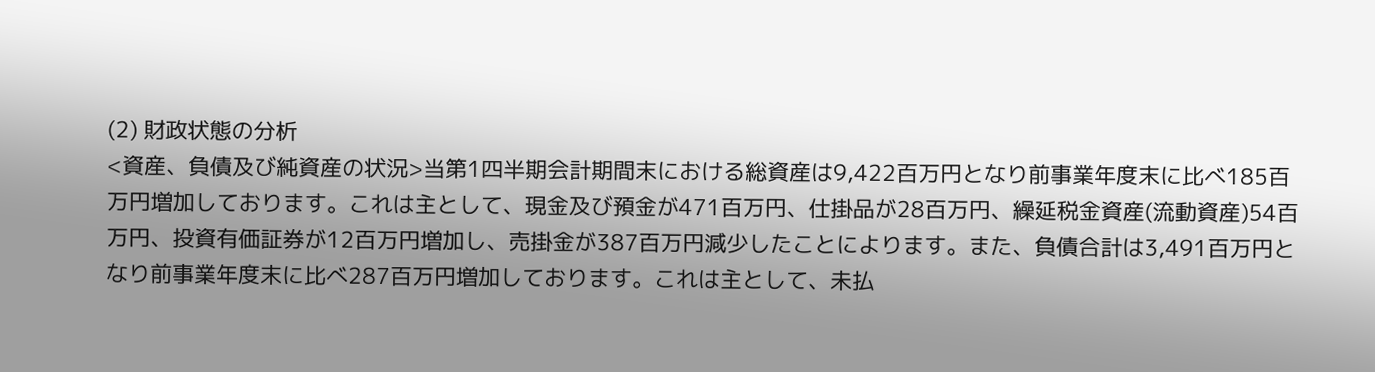(2) 財政状態の分析
<資産、負債及び純資産の状況>当第1四半期会計期間末における総資産は9,422百万円となり前事業年度末に比べ185百万円増加しております。これは主として、現金及び預金が471百万円、仕掛品が28百万円、繰延税金資産(流動資産)54百万円、投資有価証券が12百万円増加し、売掛金が387百万円減少したことによります。また、負債合計は3,491百万円となり前事業年度末に比べ287百万円増加しております。これは主として、未払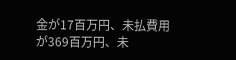金が17百万円、未払費用が369百万円、未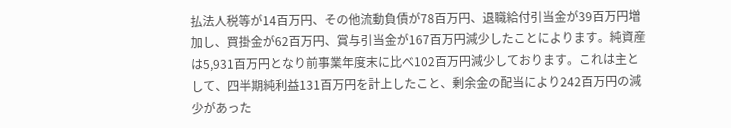払法人税等が14百万円、その他流動負債が78百万円、退職給付引当金が39百万円増加し、買掛金が62百万円、賞与引当金が167百万円減少したことによります。純資産は5,931百万円となり前事業年度末に比べ102百万円減少しております。これは主として、四半期純利益131百万円を計上したこと、剰余金の配当により242百万円の減少があった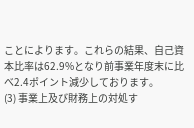ことによります。これらの結果、自己資本比率は62.9%となり前事業年度末に比べ2.4ポイント減少しております。
(3) 事業上及び財務上の対処す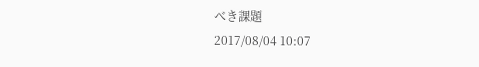べき課題
2017/08/04 10:07